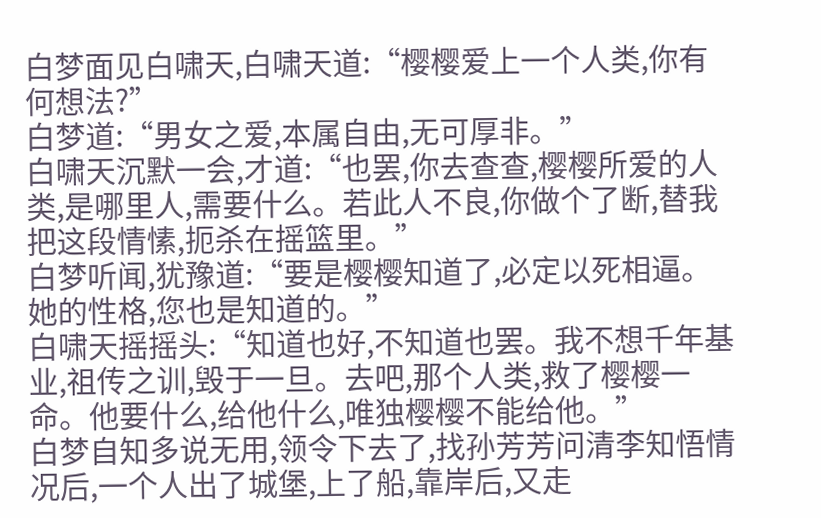白梦面见白啸天,白啸天道:“樱樱爱上一个人类,你有何想法?”
白梦道:“男女之爱,本属自由,无可厚非。”
白啸天沉默一会,才道:“也罢,你去查查,樱樱所爱的人类,是哪里人,需要什么。若此人不良,你做个了断,替我把这段情愫,扼杀在摇篮里。”
白梦听闻,犹豫道:“要是樱樱知道了,必定以死相逼。她的性格,您也是知道的。”
白啸天摇摇头:“知道也好,不知道也罢。我不想千年基业,祖传之训,毁于一旦。去吧,那个人类,救了樱樱一命。他要什么,给他什么,唯独樱樱不能给他。”
白梦自知多说无用,领令下去了,找孙芳芳问清李知悟情况后,一个人出了城堡,上了船,靠岸后,又走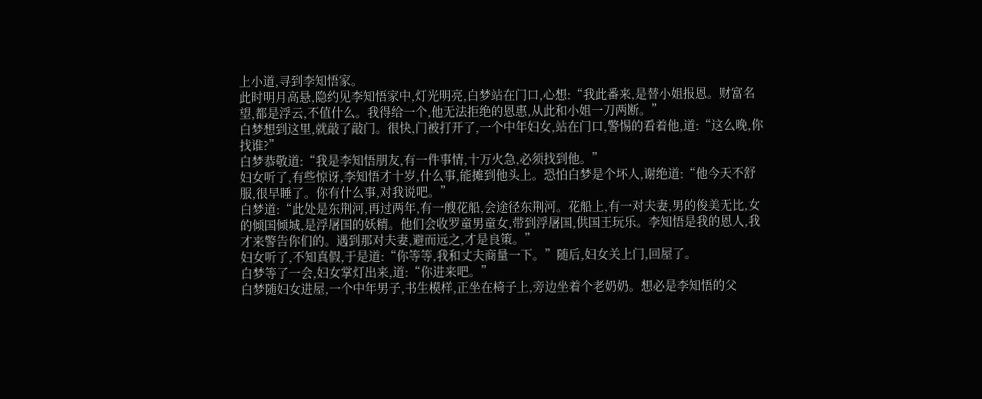上小道,寻到李知悟家。
此时明月高悬,隐约见李知悟家中,灯光明亮,白梦站在门口,心想:“我此番来,是替小姐报恩。财富名望,都是浮云,不值什么。我得给一个,他无法拒绝的恩惠,从此和小姐一刀两断。”
白梦想到这里,就敲了敲门。很快,门被打开了,一个中年妇女,站在门口,警惕的看着他,道:“这么晚,你找谁?”
白梦恭敬道:“我是李知悟朋友,有一件事情,十万火急,必须找到他。”
妇女听了,有些惊讶,李知悟才十岁,什么事,能摊到他头上。恐怕白梦是个坏人,谢绝道:“他今天不舒服,很早睡了。你有什么事,对我说吧。”
白梦道:“此处是东荆河,再过两年,有一艘花船,会途径东荆河。花船上,有一对夫妻,男的俊美无比,女的倾国倾城,是浮屠国的妖精。他们会收罗童男童女,带到浮屠国,供国王玩乐。李知悟是我的恩人,我才来警告你们的。遇到那对夫妻,避而远之,才是良策。”
妇女听了,不知真假,于是道:“你等等,我和丈夫商量一下。”随后,妇女关上门,回屋了。
白梦等了一会,妇女掌灯出来,道:“你进来吧。”
白梦随妇女进屋,一个中年男子,书生模样,正坐在椅子上,旁边坐着个老奶奶。想必是李知悟的父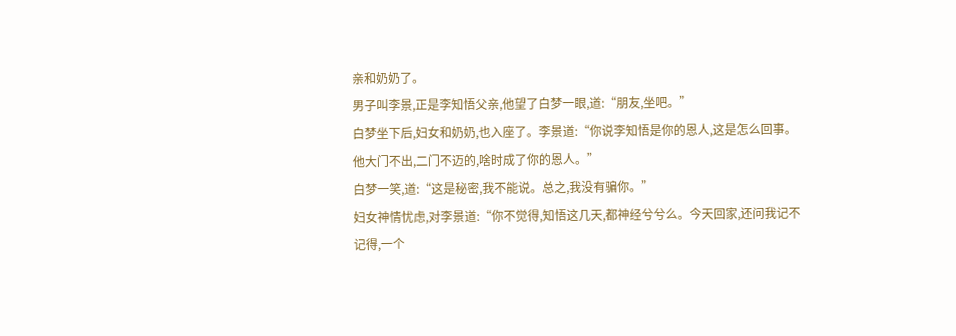亲和奶奶了。
男子叫李景,正是李知悟父亲,他望了白梦一眼,道:“朋友,坐吧。”
白梦坐下后,妇女和奶奶,也入座了。李景道:“你说李知悟是你的恩人,这是怎么回事。他大门不出,二门不迈的,啥时成了你的恩人。”
白梦一笑,道:“这是秘密,我不能说。总之,我没有骗你。”
妇女神情忧虑,对李景道:“你不觉得,知悟这几天,都神经兮兮么。今天回家,还问我记不记得,一个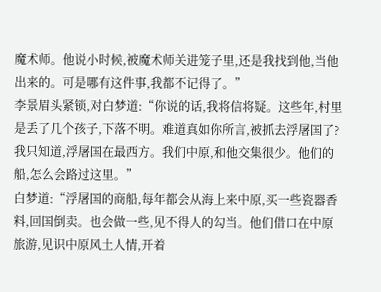魔术师。他说小时候,被魔术师关进笼子里,还是我找到他,当他出来的。可是哪有这件事,我都不记得了。”
李景眉头紧锁,对白梦道:“你说的话,我将信将疑。这些年,村里是丢了几个孩子,下落不明。难道真如你所言,被抓去浮屠国了?我只知道,浮屠国在最西方。我们中原,和他交集很少。他们的船,怎么会路过这里。”
白梦道:“浮屠国的商船,每年都会从海上来中原,买一些瓷器香料,回国倒卖。也会做一些,见不得人的勾当。他们借口在中原旅游,见识中原风土人情,开着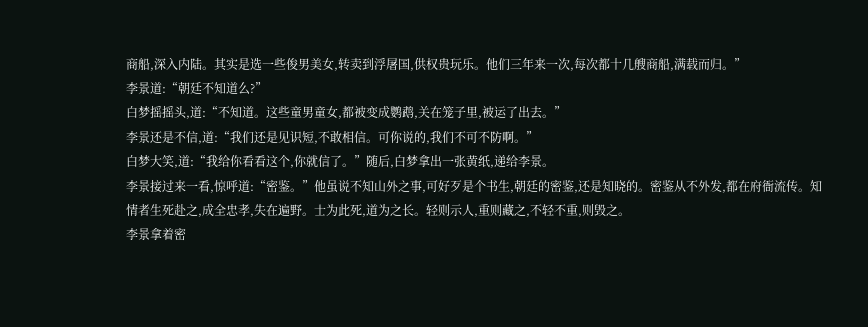商船,深入内陆。其实是选一些俊男美女,转卖到浮屠国,供权贵玩乐。他们三年来一次,每次都十几艘商船,满载而归。”
李景道:“朝廷不知道么?”
白梦摇摇头,道:“不知道。这些童男童女,都被变成鹦鹉,关在笼子里,被运了出去。”
李景还是不信,道:“我们还是见识短,不敢相信。可你说的,我们不可不防啊。”
白梦大笑,道:“我给你看看这个,你就信了。”随后,白梦拿出一张黄纸,递给李景。
李景接过来一看,惊呼道:“密鉴。”他虽说不知山外之事,可好歹是个书生,朝廷的密鉴,还是知晓的。密鉴从不外发,都在府衙流传。知情者生死赴之,成全忠孝,失在遍野。士为此死,道为之长。轻则示人,重则藏之,不轻不重,则毁之。
李景拿着密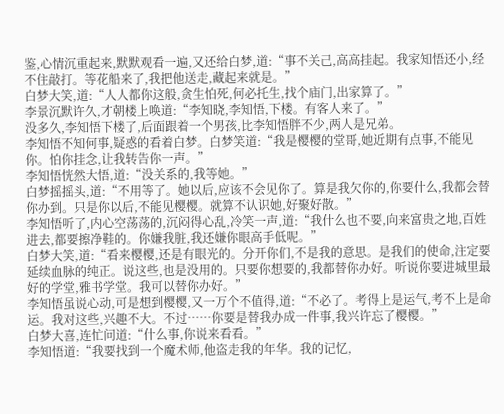鉴,心情沉重起来,默默观看一遍,又还给白梦,道:“事不关己,高高挂起。我家知悟还小,经不住敲打。等花船来了,我把他送走,藏起来就是。”
白梦大笑,道:“人人都你这般,贪生怕死,何必托生,找个庙门,出家算了。”
李景沉默许久,才朝楼上唤道:“李知晓,李知悟,下楼。有客人来了。”
没多久,李知悟下楼了,后面跟着一个男孩,比李知悟胖不少,两人是兄弟。
李知悟不知何事,疑惑的看着白梦。白梦笑道:“我是樱樱的堂哥,她近期有点事,不能见你。怕你挂念,让我转告你一声。”
李知悟恍然大悟,道:“没关系的,我等她。”
白梦摇摇头,道:“不用等了。她以后,应该不会见你了。算是我欠你的,你要什么,我都会替你办到。只是你以后,不能见樱樱。就算不认识她,好聚好散。”
李知悟听了,内心空荡荡的,沉闷得心乱,冷笑一声,道:“我什么也不要,向来富贵之地,百姓进去,都要擦净鞋的。你嫌我脏,我还嫌你眼高手低呢。”
白梦大笑,道:“看来樱樱,还是有眼光的。分开你们,不是我的意思。是我们的使命,注定要延续血脉的纯正。说这些,也是没用的。只要你想要的,我都替你办好。听说你要进城里最好的学堂,雅书学堂。我可以替你办好。”
李知悟虽说心动,可是想到樱樱,又一万个不值得,道:“不必了。考得上是运气,考不上是命运。我对这些,兴趣不大。不过……你要是替我办成一件事,我兴许忘了樱樱。”
白梦大喜,连忙问道:“什么事,你说来看看。”
李知悟道:“我要找到一个魔术师,他盗走我的年华。我的记忆,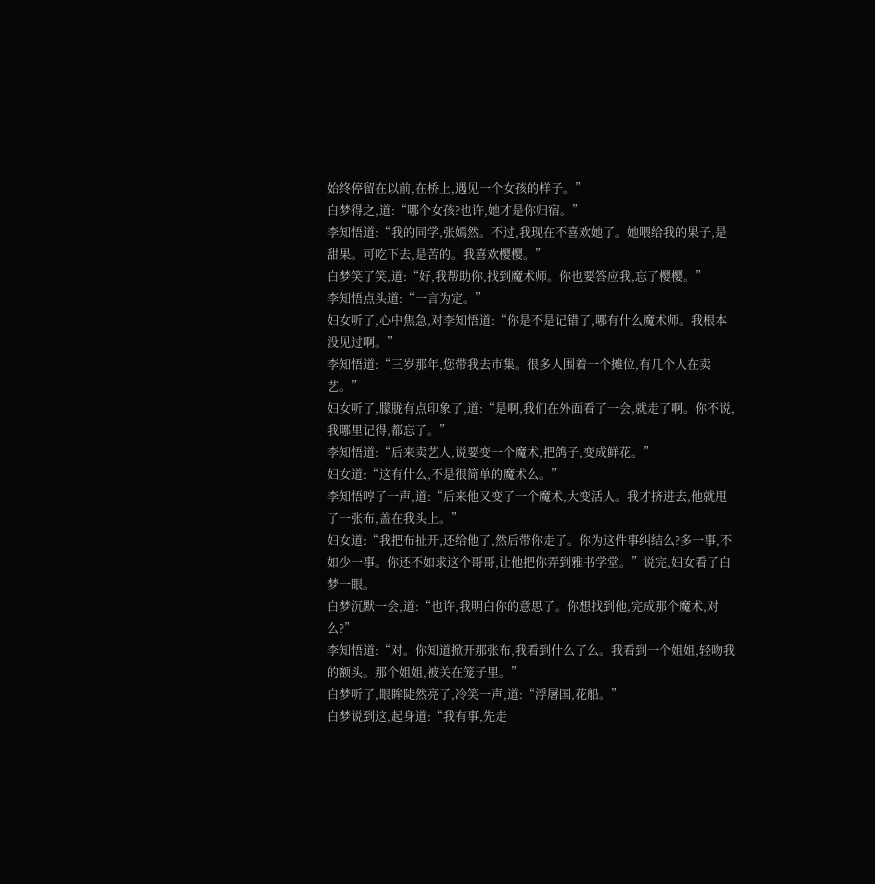始终停留在以前,在桥上,遇见一个女孩的样子。”
白梦得之,道:“哪个女孩?也许,她才是你归宿。”
李知悟道:“我的同学,张嫣然。不过,我现在不喜欢她了。她喂给我的果子,是甜果。可吃下去,是苦的。我喜欢樱樱。”
白梦笑了笑,道:“好,我帮助你,找到魔术师。你也要答应我,忘了樱樱。”
李知悟点头道:“一言为定。”
妇女听了,心中焦急,对李知悟道:“你是不是记错了,哪有什么魔术师。我根本没见过啊。”
李知悟道:“三岁那年,您带我去市集。很多人围着一个摊位,有几个人在卖艺。”
妇女听了,朦胧有点印象了,道:“是啊,我们在外面看了一会,就走了啊。你不说,我哪里记得,都忘了。”
李知悟道:“后来卖艺人,说要变一个魔术,把鸽子,变成鲜花。”
妇女道:“这有什么,不是很简单的魔术么。”
李知悟哼了一声,道:“后来他又变了一个魔术,大变活人。我才挤进去,他就甩了一张布,盖在我头上。”
妇女道:“我把布扯开,还给他了,然后带你走了。你为这件事纠结么?多一事,不如少一事。你还不如求这个哥哥,让他把你弄到雅书学堂。”说完,妇女看了白梦一眼。
白梦沉默一会,道:“也许,我明白你的意思了。你想找到他,完成那个魔术,对么?”
李知悟道:“对。你知道掀开那张布,我看到什么了么。我看到一个姐姐,轻吻我的额头。那个姐姐,被关在笼子里。”
白梦听了,眼眸陡然亮了,冷笑一声,道:“浮屠国,花船。”
白梦说到这,起身道:“我有事,先走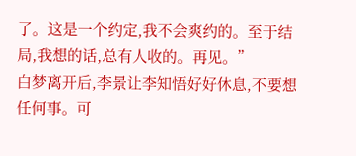了。这是一个约定,我不会爽约的。至于结局,我想的话,总有人收的。再见。”
白梦离开后,李景让李知悟好好休息,不要想任何事。可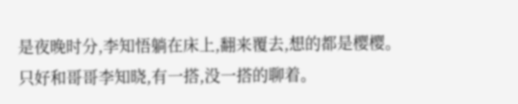是夜晚时分,李知悟躺在床上,翻来覆去,想的都是樱樱。只好和哥哥李知晓,有一搭,没一搭的聊着。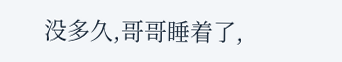没多久,哥哥睡着了,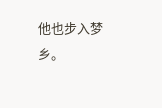他也步入梦乡。